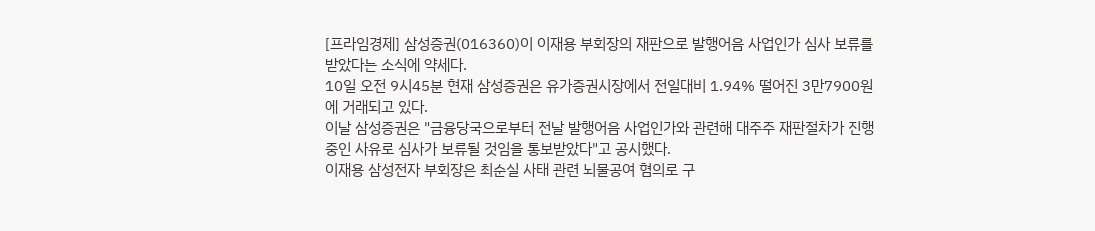[프라임경제] 삼성증권(016360)이 이재용 부회장의 재판으로 발행어음 사업인가 심사 보류를 받았다는 소식에 약세다.
10일 오전 9시45분 현재 삼성증권은 유가증권시장에서 전일대비 1.94% 떨어진 3만7900원에 거래되고 있다.
이날 삼성증권은 "금융당국으로부터 전날 발행어음 사업인가와 관련해 대주주 재판절차가 진행 중인 사유로 심사가 보류될 것임을 통보받았다"고 공시했다.
이재용 삼성전자 부회장은 최순실 사태 관련 뇌물공여 혐의로 구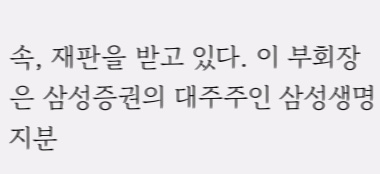속, 재판을 받고 있다. 이 부회장은 삼성증권의 대주주인 삼성생명 지분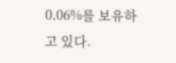0.06%를 보유하고 있다.